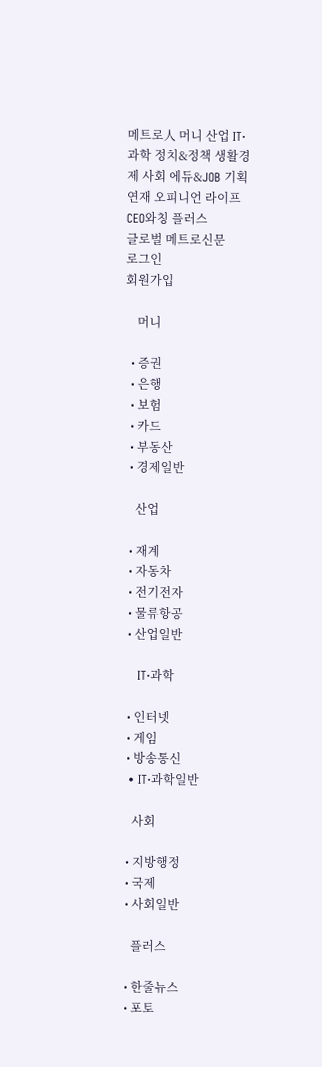메트로人 머니 산업 IT·과학 정치&정책 생활경제 사회 에듀&JOB 기획연재 오피니언 라이프 CEO와칭 플러스
글로벌 메트로신문
로그인
회원가입

    머니

  • 증권
  • 은행
  • 보험
  • 카드
  • 부동산
  • 경제일반

    산업

  • 재계
  • 자동차
  • 전기전자
  • 물류항공
  • 산업일반

    IT·과학

  • 인터넷
  • 게임
  • 방송통신
  • IT·과학일반

    사회

  • 지방행정
  • 국제
  • 사회일반

    플러스

  • 한줄뉴스
  • 포토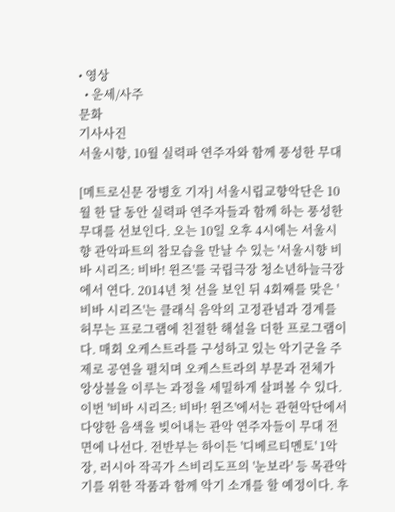• 영상
  • 운세/사주
문화
기사사진
서울시향, 10월 실력파 연주자와 함께 풍성한 무대

[메트로신문 장병호 기자] 서울시립교향악단은 10월 한 달 동안 실력파 연주자들과 함께 하는 풍성한 무대를 선보인다. 오는 10일 오후 4시에는 서울시향 관악파트의 참모습을 만날 수 있는 '서울시향 비바 시리즈: 비바! 윈즈'를 국립극장 청소년하늘극장에서 연다. 2014년 첫 선을 보인 뒤 4회째를 맞은 '비바 시리즈'는 클래식 음악의 고정관념과 경계를 허무는 프로그램에 친절한 해설을 더한 프로그램이다. 매회 오케스트라를 구성하고 있는 악기군을 주제로 공연을 펼치며 오케스트라의 부문과 전체가 앙상블을 이루는 과정을 세밀하게 살펴볼 수 있다. 이번 '비바 시리즈: 비바! 윈즈'에서는 관현악단에서 다양한 음색을 빚어내는 관악 연주자들이 무대 전면에 나선다. 전반부는 하이든 '디베르티멘토' 1악장, 러시아 작곡가 스비리도프의 '눈보라' 등 목관악기를 위한 작품과 함께 악기 소개를 할 예정이다. 후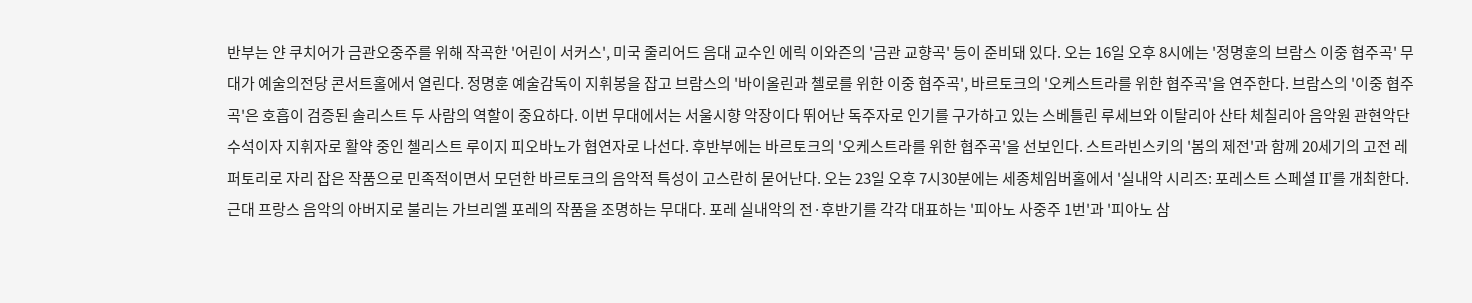반부는 얀 쿠치어가 금관오중주를 위해 작곡한 '어린이 서커스', 미국 줄리어드 음대 교수인 에릭 이와즌의 '금관 교향곡' 등이 준비돼 있다. 오는 16일 오후 8시에는 '정명훈의 브람스 이중 협주곡' 무대가 예술의전당 콘서트홀에서 열린다. 정명훈 예술감독이 지휘봉을 잡고 브람스의 '바이올린과 첼로를 위한 이중 협주곡', 바르토크의 '오케스트라를 위한 협주곡'을 연주한다. 브람스의 '이중 협주곡'은 호흡이 검증된 솔리스트 두 사람의 역할이 중요하다. 이번 무대에서는 서울시향 악장이다 뛰어난 독주자로 인기를 구가하고 있는 스베틀린 루세브와 이탈리아 산타 체칠리아 음악원 관현악단 수석이자 지휘자로 활약 중인 첼리스트 루이지 피오바노가 협연자로 나선다. 후반부에는 바르토크의 '오케스트라를 위한 협주곡'을 선보인다. 스트라빈스키의 '봄의 제전'과 함께 20세기의 고전 레퍼토리로 자리 잡은 작품으로 민족적이면서 모던한 바르토크의 음악적 특성이 고스란히 묻어난다. 오는 23일 오후 7시30분에는 세종체임버홀에서 '실내악 시리즈: 포레스트 스페셜 II'를 개최한다. 근대 프랑스 음악의 아버지로 불리는 가브리엘 포레의 작품을 조명하는 무대다. 포레 실내악의 전·후반기를 각각 대표하는 '피아노 사중주 1번'과 '피아노 삼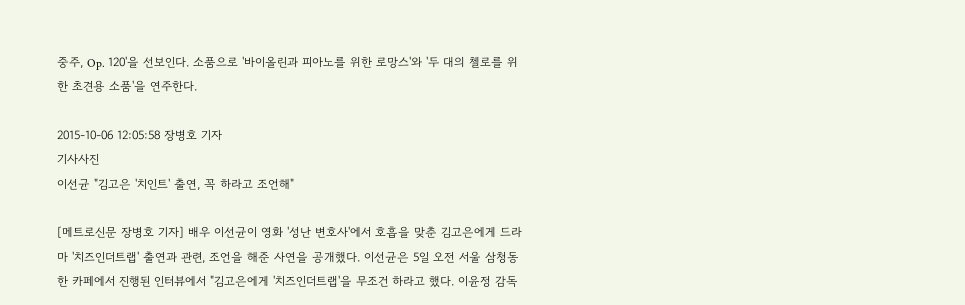중주, Op. 120'을 선보인다. 소품으로 '바이올린과 피아노를 위한 로망스'와 '두 대의 첼로를 위한 초견용 소품'을 연주한다.

2015-10-06 12:05:58 장병호 기자
기사사진
이선균 "김고은 '치인트' 출연, 꼭 하라고 조언해"

[메트로신문 장병호 기자] 배우 이선균이 영화 '성난 변호사'에서 호흡을 맞춘 김고은에게 드라마 '치즈인더트랩' 출연과 관련, 조언을 해준 사연을 공개했다. 이선균은 5일 오전 서울 삼청동 한 카페에서 진행된 인터뷰에서 "김고은에게 '치즈인더트랩'을 무조건 하라고 했다. 이윤정 감독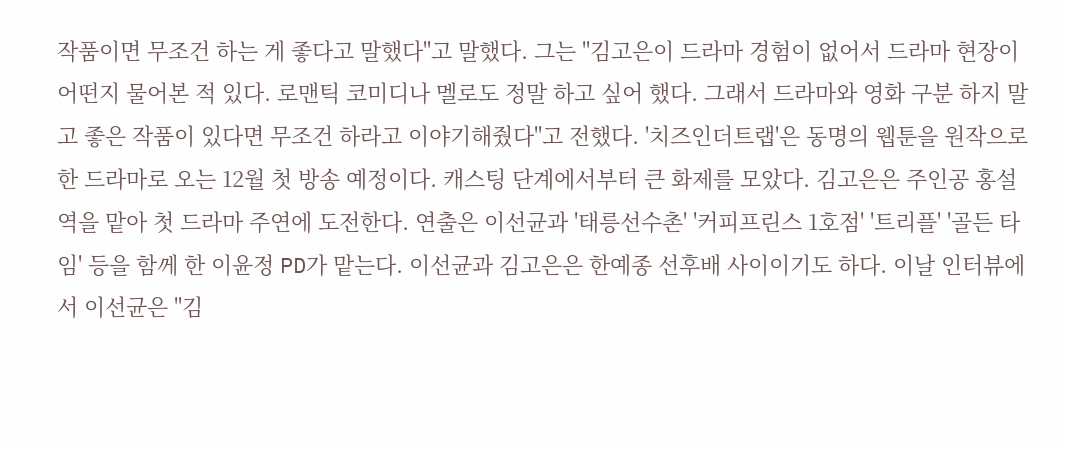작품이면 무조건 하는 게 좋다고 말했다"고 말했다. 그는 "김고은이 드라마 경험이 없어서 드라마 현장이 어떤지 물어본 적 있다. 로맨틱 코미디나 멜로도 정말 하고 싶어 했다. 그래서 드라마와 영화 구분 하지 말고 좋은 작품이 있다면 무조건 하라고 이야기해줬다"고 전했다. '치즈인더트랩'은 동명의 웹툰을 원작으로 한 드라마로 오는 12월 첫 방송 예정이다. 캐스팅 단계에서부터 큰 화제를 모았다. 김고은은 주인공 홍설 역을 맡아 첫 드라마 주연에 도전한다. 연출은 이선균과 '태릉선수촌' '커피프린스 1호점' '트리플' '골든 타임' 등을 함께 한 이윤정 PD가 맡는다. 이선균과 김고은은 한예종 선후배 사이이기도 하다. 이날 인터뷰에서 이선균은 "김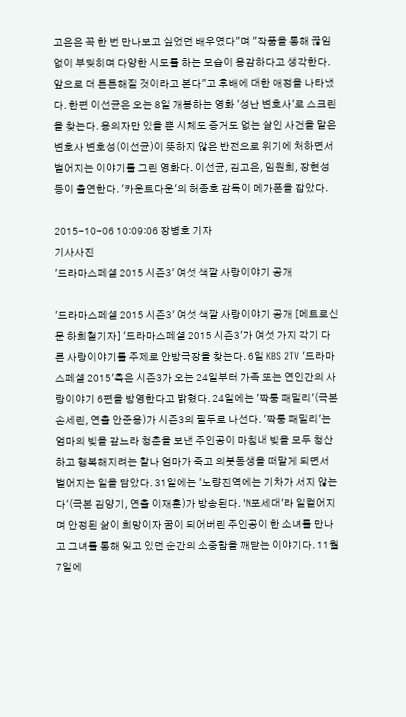고은은 꼭 한 번 만나보고 싶었던 배우였다"며 "작품을 통해 끊임없이 부딪히며 다양한 시도를 하는 모습이 용감하다고 생각한다. 앞으로 더 튼튼해질 것이라고 본다"고 후배에 대한 애정을 나타냈다. 한편 이선균은 오는 8일 개봉하는 영화 '성난 변호사'로 스크린을 찾는다. 용의자만 있을 뿐 시체도 증거도 없는 살인 사건을 맡은 변호사 변호성(이선균)이 뜻하지 않은 반전으로 위기에 처하면서 벌어지는 이야기를 그린 영화다. 이선균, 김고은, 임원희, 장현성 등이 출연한다. '카운트다운'의 허종호 감독이 메가폰을 잡았다.

2015-10-06 10:09:06 장병호 기자
기사사진
'드라마스페셜 2015 시즌3' 여섯 색깔 사랑이야기 공개

'드라마스페셜 2015 시즌3' 여섯 색깔 사랑이야기 공개 [메트로신문 하희철기자] '드라마스페셜 2015 시즌3'가 여섯 가지 각기 다른 사랑이야기를 주제로 안방극장을 찾는다. 6일 KBS 2TV '드라마스페셜 2015'측은 시즌3가 오는 24일부터 가족 또는 연인간의 사랑이야기 6편을 방영한다고 밝혔다. 24일에는 '짝퉁 패밀리'(극본 손세린, 연출 안준용)가 시즌3의 필두로 나선다. '짝퉁 패밀리'는 엄마의 빚을 갚느라 청춘을 보낸 주인공이 마침내 빚을 모두 청산하고 행복해지려는 찰나 엄마가 죽고 의붓동생을 떠맡게 되면서 벌어지는 일을 담았다. 31일에는 '노량진역에는 기차가 서지 않는다'(극본 김양기, 연출 이재훈)가 방송된다. 'N포세대'라 일컬어지며 안정된 삶이 희망이자 꿈이 되어버린 주인공이 한 소녀를 만나고 그녀를 통해 잊고 있던 순간의 소중함을 깨닫는 이야기다. 11월 7일에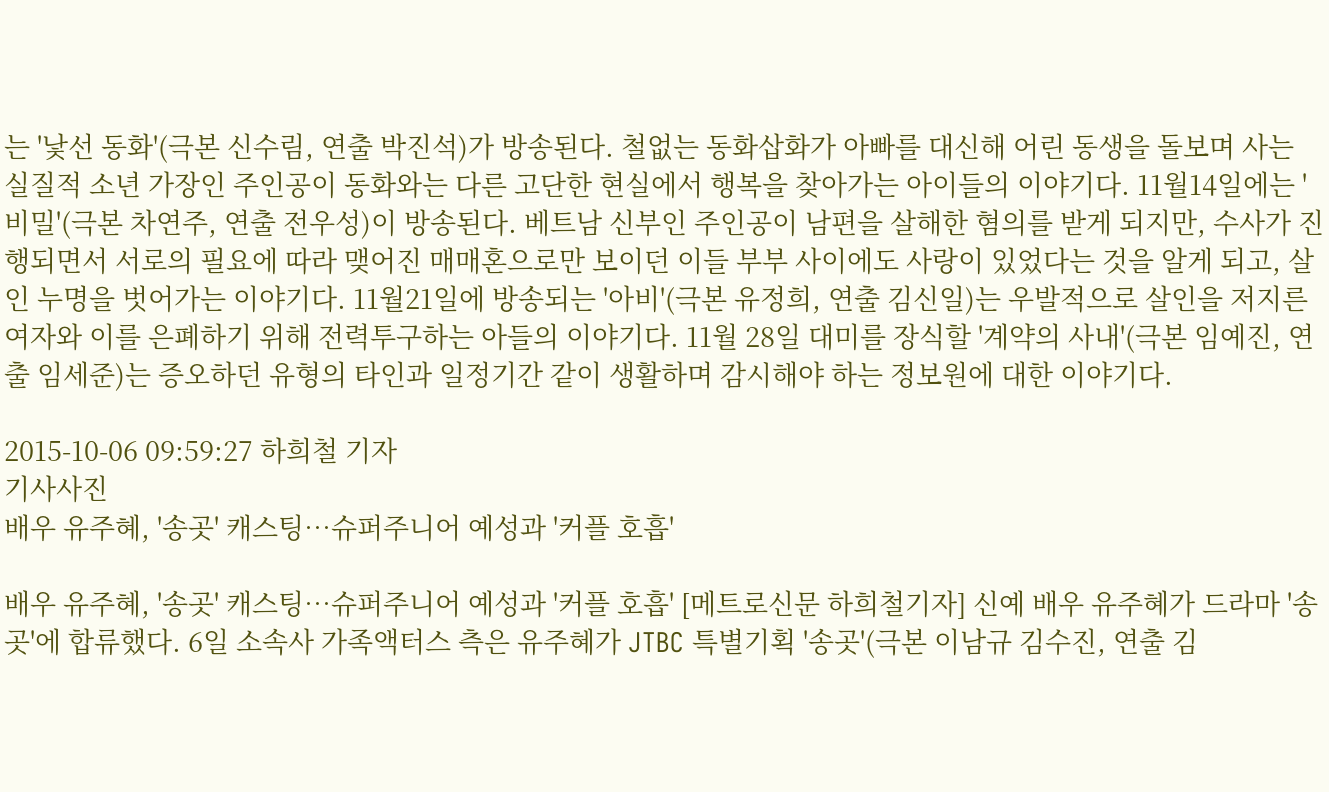는 '낯선 동화'(극본 신수림, 연출 박진석)가 방송된다. 철없는 동화삽화가 아빠를 대신해 어린 동생을 돌보며 사는 실질적 소년 가장인 주인공이 동화와는 다른 고단한 현실에서 행복을 찾아가는 아이들의 이야기다. 11월14일에는 '비밀'(극본 차연주, 연출 전우성)이 방송된다. 베트남 신부인 주인공이 남편을 살해한 혐의를 받게 되지만, 수사가 진행되면서 서로의 필요에 따라 맺어진 매매혼으로만 보이던 이들 부부 사이에도 사랑이 있었다는 것을 알게 되고, 살인 누명을 벗어가는 이야기다. 11월21일에 방송되는 '아비'(극본 유정희, 연출 김신일)는 우발적으로 살인을 저지른 여자와 이를 은폐하기 위해 전력투구하는 아들의 이야기다. 11월 28일 대미를 장식할 '계약의 사내'(극본 임예진, 연출 임세준)는 증오하던 유형의 타인과 일정기간 같이 생활하며 감시해야 하는 정보원에 대한 이야기다.

2015-10-06 09:59:27 하희철 기자
기사사진
배우 유주혜, '송곳' 캐스팅…슈퍼주니어 예성과 '커플 호흡'

배우 유주혜, '송곳' 캐스팅…슈퍼주니어 예성과 '커플 호흡' [메트로신문 하희철기자] 신예 배우 유주혜가 드라마 '송곳'에 합류했다. 6일 소속사 가족액터스 측은 유주혜가 JTBC 특별기획 '송곳'(극본 이남규 김수진, 연출 김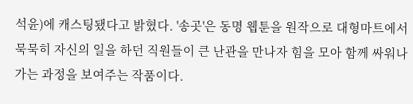석윤)에 캐스팅됐다고 밝혔다. '송곳'은 동명 웹툰을 원작으로 대형마트에서 묵묵히 자신의 일을 하던 직원들이 큰 난관을 만나자 힘을 모아 함께 싸워나가는 과정을 보여주는 작품이다.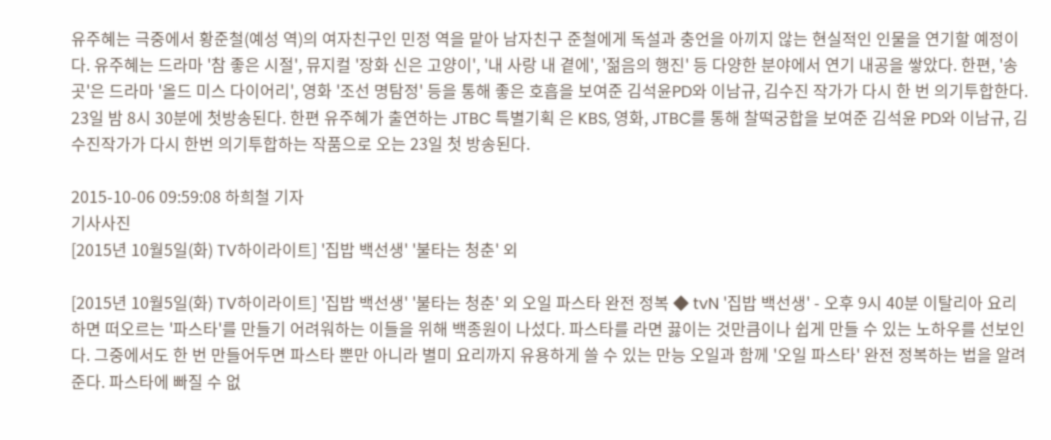유주혜는 극중에서 황준철(예성 역)의 여자친구인 민정 역을 맡아 남자친구 준철에게 독설과 충언을 아끼지 않는 현실적인 인물을 연기할 예정이다. 유주혜는 드라마 '참 좋은 시절', 뮤지컬 '장화 신은 고양이', '내 사랑 내 곁에', '젊음의 행진' 등 다양한 분야에서 연기 내공을 쌓았다. 한편, '송곳'은 드라마 '올드 미스 다이어리', 영화 '조선 명탐정' 등을 통해 좋은 호흡을 보여준 김석윤PD와 이남규, 김수진 작가가 다시 한 번 의기투합한다. 23일 밤 8시 30분에 첫방송된다. 한편 유주혜가 출연하는 JTBC 특별기획 은 KBS, 영화, JTBC를 통해 찰떡궁합을 보여준 김석윤 PD와 이남규, 김수진작가가 다시 한번 의기투합하는 작품으로 오는 23일 첫 방송된다.

2015-10-06 09:59:08 하희철 기자
기사사진
[2015년 10월5일(화) TV하이라이트] '집밥 백선생' '불타는 청춘' 외

[2015년 10월5일(화) TV하이라이트] '집밥 백선생' '불타는 청춘' 외 오일 파스타 완전 정복 ◆ tvN '집밥 백선생' - 오후 9시 40분 이탈리아 요리하면 떠오르는 '파스타'를 만들기 어려워하는 이들을 위해 백종원이 나섰다. 파스타를 라면 끓이는 것만큼이나 쉽게 만들 수 있는 노하우를 선보인다. 그중에서도 한 번 만들어두면 파스타 뿐만 아니라 별미 요리까지 유용하게 쓸 수 있는 만능 오일과 함께 '오일 파스타' 완전 정복하는 법을 알려준다. 파스타에 빠질 수 없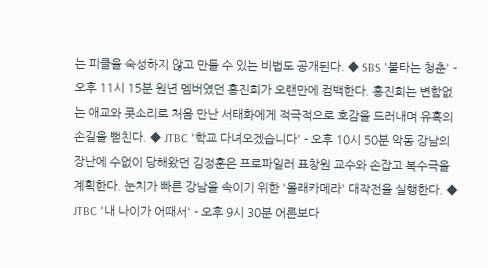는 피클을 숙성하지 않고 만들 수 있는 비법도 공개된다. ◆ SBS '불타는 청춘' - 오후 11시 15분 원년 멤버였던 홍진희가 오랜만에 컴백한다. 홍진희는 변함없는 애교와 콧소리로 처음 만난 서태화에게 적극적으로 호감을 드러내며 유혹의 손길을 뻗친다. ◆ JTBC '학교 다녀오겠습니다' - 오후 10시 50분 악동 강남의 장난에 수없이 당해왔던 김정훈은 프로파일러 표창원 교수와 손잡고 복수극을 계획한다. 눈치가 빠른 강남을 속이기 위한 '몰래카메라' 대작전을 실행한다. ◆ JTBC '내 나이가 어때서' - 오후 9시 30분 어른보다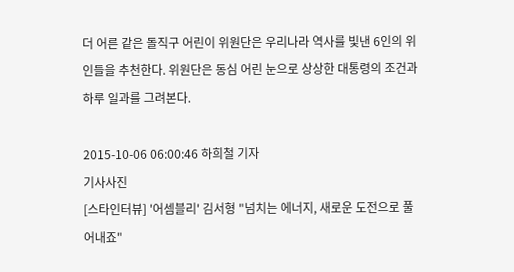더 어른 같은 돌직구 어린이 위원단은 우리나라 역사를 빛낸 6인의 위인들을 추천한다. 위원단은 동심 어린 눈으로 상상한 대통령의 조건과 하루 일과를 그려본다.

2015-10-06 06:00:46 하희철 기자
기사사진
[스타인터뷰] '어셈블리' 김서형 "넘치는 에너지, 새로운 도전으로 풀어내죠"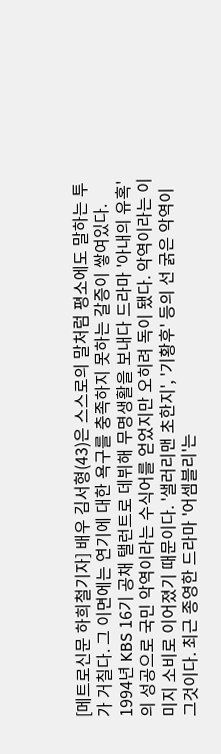[메트로신문 하희철기자] 배우 김서형(43)은 스스로의 말처럼 평소에도 말하는 투가 거칠다. 그 이면에는 연기에 대한 욕구를 충족하지 못하는 갈증이 쌓여있다. 1994년 KBS 16기 공채 탤런트로 데뷔해 무명생활을 보내다 드라마 '아내의 유혹'의 성공으로 국민 악역이라는 수식어를 얻었지만 오히려 독이 됐다. 악역이라는 이미지 소비로 이어졌기 때문이다. '샐러리맨 초한지', '기황후' 등의 선 굵은 악역이 그것이다. 최근 종영한 드라마 '어셈블리'는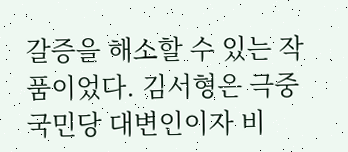갈증을 해소할 수 있는 작품이었다. 김서형은 극중 국민당 대변인이자 비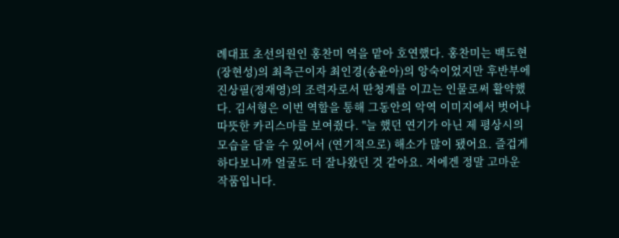례대표 초선의원인 홍찬미 역을 맡아 호연했다. 홍찬미는 백도현(장현성)의 최측근이자 최인경(송윤아)의 앙숙이었지만 후반부에 진상필(정재영)의 조력자로서 딴청계를 이끄는 인물로써 활약했다. 김서형은 이번 역할을 통해 그동안의 악역 이미지에서 벗어나 따뜻한 카리스마를 보여줬다. "늘 했던 연기가 아닌 제 평상시의 모습을 담을 수 있어서 (연기적으로) 해소가 많이 됐어요. 즐겁게 하다보니까 얼굴도 더 잘나왔던 것 같아요. 저에겐 정말 고마운 작품입니다.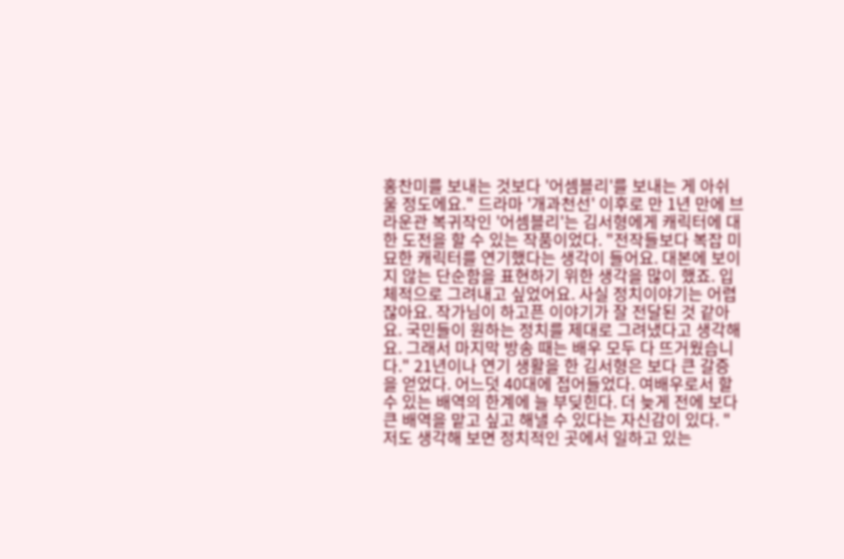홍찬미를 보내는 것보다 '어셈블리'를 보내는 게 아쉬울 정도에요." 드라마 '개과천선' 이후로 만 1년 만에 브라운관 복귀작인 '어셈블리'는 김서형에게 캐릭터에 대한 도전을 할 수 있는 작품이었다. "전작들보다 복잡 미묘한 캐릭터를 연기했다는 생각이 들어요. 대본에 보이지 않는 단순함을 표현하기 위한 생각을 많이 했죠. 입체적으로 그려내고 싶었어요. 사실 정치이야기는 어렵잖아요. 작가님이 하고픈 이야기가 잘 전달된 것 같아요. 국민들이 원하는 정치를 제대로 그려냈다고 생각해요. 그래서 마지막 방송 때는 배우 모두 다 뜨거웠습니다." 21년이나 연기 생활을 한 김서형은 보다 큰 갈증을 얻었다. 어느덧 40대에 접어들었다. 여배우로서 할 수 있는 배역의 한계에 늘 부딪힌다. 더 늦게 전에 보다 큰 배역을 맡고 싶고 해낼 수 있다는 자신감이 있다. "저도 생각해 보면 정치적인 곳에서 일하고 있는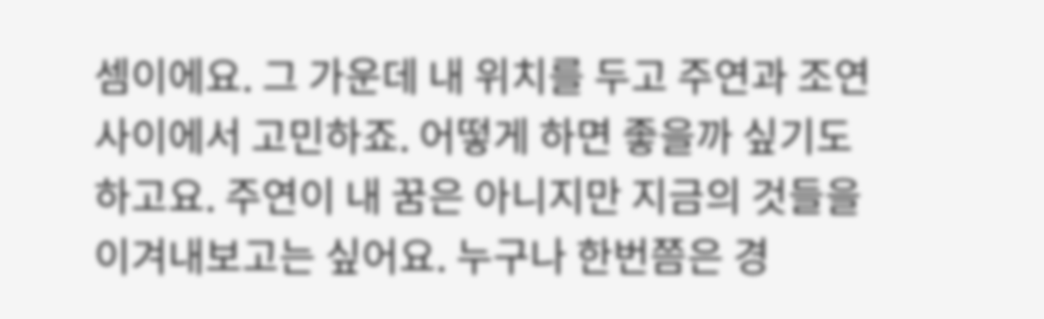셈이에요. 그 가운데 내 위치를 두고 주연과 조연 사이에서 고민하죠. 어떻게 하면 좋을까 싶기도 하고요. 주연이 내 꿈은 아니지만 지금의 것들을 이겨내보고는 싶어요. 누구나 한번쯤은 경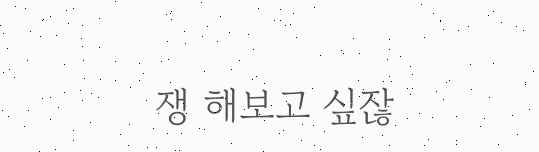쟁 해보고 싶잖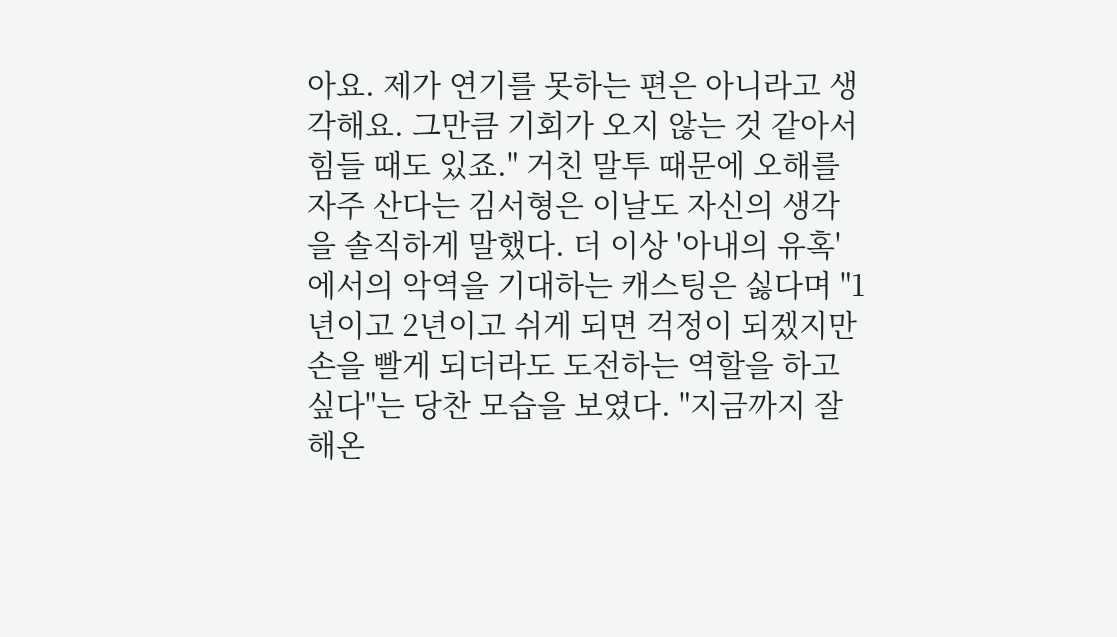아요. 제가 연기를 못하는 편은 아니라고 생각해요. 그만큼 기회가 오지 않는 것 같아서 힘들 때도 있죠." 거친 말투 때문에 오해를 자주 산다는 김서형은 이날도 자신의 생각을 솔직하게 말했다. 더 이상 '아내의 유혹'에서의 악역을 기대하는 캐스팅은 싫다며 "1년이고 2년이고 쉬게 되면 걱정이 되겠지만 손을 빨게 되더라도 도전하는 역할을 하고 싶다"는 당찬 모습을 보였다. "지금까지 잘해온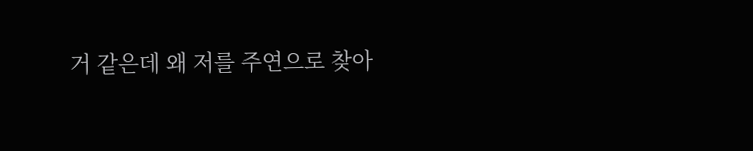거 같은데 왜 저를 주연으로 찾아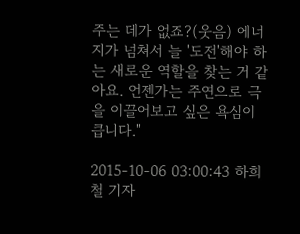주는 데가 없죠?(웃음) 에너지가 넘쳐서 늘 '도전'해야 하는 새로운 역할을 찾는 거 같아요. 언젠가는 주연으로 극을 이끌어보고 싶은 욕심이 큽니다."

2015-10-06 03:00:43 하희철 기자